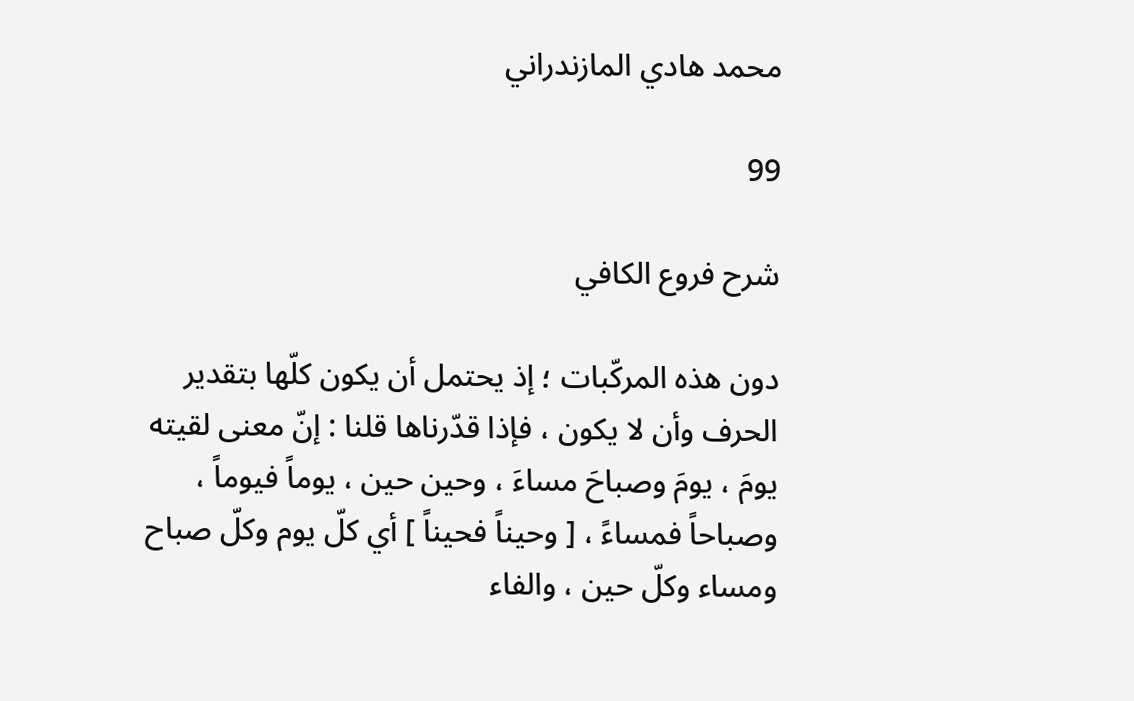محمد هادي المازندراني

99

شرح فروع الكافي

دون هذه المركّبات ؛ إذ يحتمل أن يكون كلّها بتقدير الحرف وأن لا يكون ، فإذا قدّرناها قلنا : إنّ معنى لقيته يومَ ، يومَ وصباحَ مساءَ ، وحين حين ، يوماً فيوماً ، وصباحاً فمساءً ، [ وحيناً فحيناً ] أي كلّ يوم وكلّ صباح ومساء وكلّ حين ، والفاء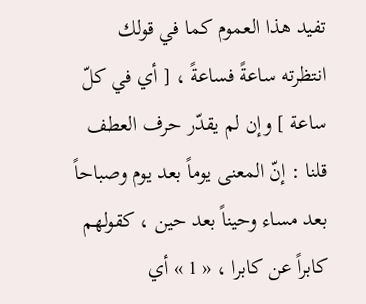تفيد هذا العموم كما في قولك انتظرته ساعةً فساعةً ، [ أي في كلّ ساعة ] وإن لم يقدّر حرف العطف قلنا : إنّ المعنى يوماً بعد يوم وصباحاً بعد مساء وحيناً بعد حين ، كقولهم كابراً عن كابرا ، « 1 » أي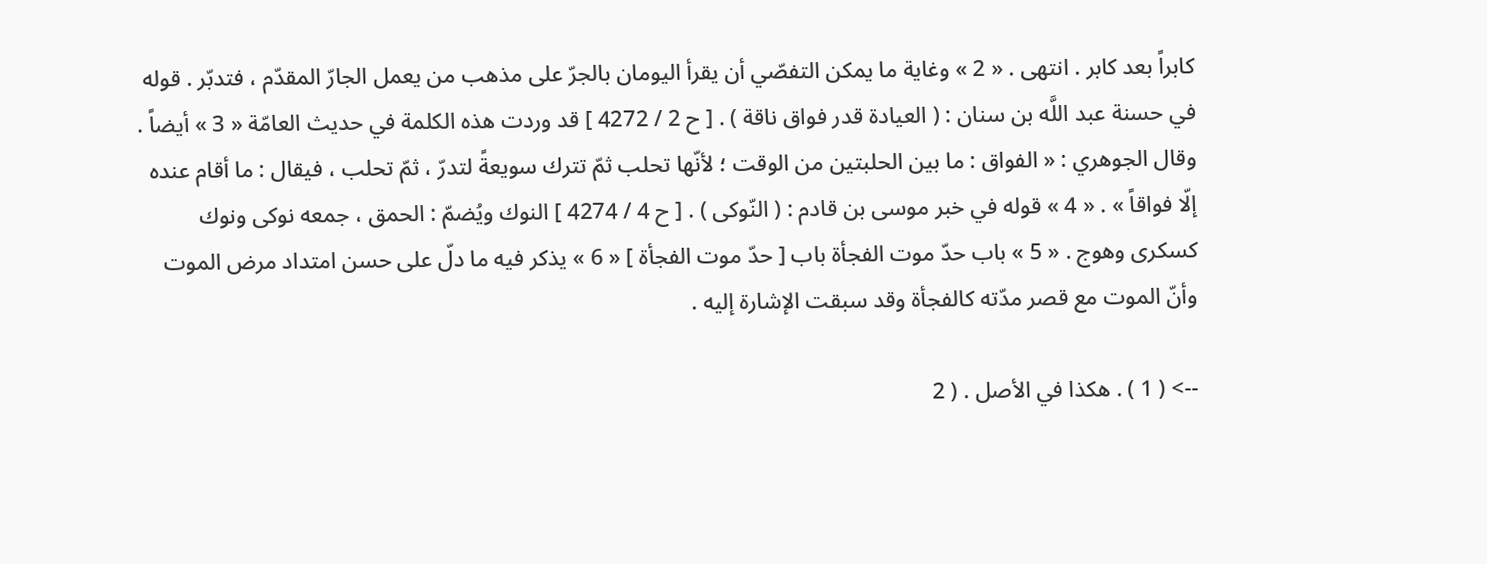كابراً بعد كابر . انتهى . « 2 » وغاية ما يمكن التفصّي أن يقرأ اليومان بالجرّ على مذهب من يعمل الجارّ المقدّم ، فتدبّر . قوله في حسنة عبد اللَّه بن سنان : ( العيادة قدر فواق ناقة ) . [ ح 2 / 4272 ] قد وردت هذه الكلمة في حديث العامّة « 3 » أيضاً . وقال الجوهري : « الفواق : ما بين الحلبتين من الوقت ؛ لأنّها تحلب ثمّ تترك سويعةً لتدرّ ، ثمّ تحلب ، فيقال : ما أقام عنده إلّا فواقاً » . « 4 » قوله في خبر موسى بن قادم : ( النّوكى ) . [ ح 4 / 4274 ] النوك ويُضمّ : الحمق ، جمعه نوكى ونوك كسكرى وهوج . « 5 » باب حدّ موت الفجأة باب [ حدّ موت الفجأة ] « 6 » يذكر فيه ما دلّ على حسن امتداد مرض الموت وأنّ الموت مع قصر مدّته كالفجأة وقد سبقت الإشارة إليه .

--> ( 1 ) . هكذا في الأصل . ( 2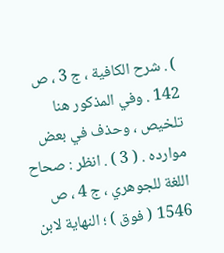) . شرح الكافية ، ج 3 ، ص 142 . وفي المذكور هنا تلخيص ، وحذف في بعض موارده . ( 3 ) . انظر : صحاح اللغة للجوهري ، ج 4 ، ص 1546 ( فوق ) ؛ النهاية لابن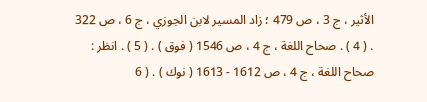الأثير ، ج 3 ، ص 479 ؛ زاد المسير لابن الجوزي ، ج 6 ، ص 322 . ( 4 ) . صحاح اللغة ، ج 4 ، ص 1546 ( فوق ) . ( 5 ) . انظر : صحاح اللغة ، ج 4 ، ص 1612 - 1613 ( نوك ) . ( 6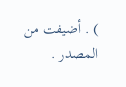) . أضيفت من المصدر .